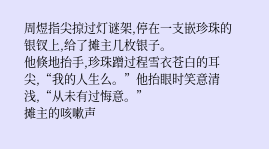周煜指尖掠过灯谜架,停在一支嵌珍珠的银钗上,给了摊主几枚银子。
他倏地抬手,珍珠蹭过程雪衣苍白的耳尖,“我的人生么。”他抬眼时笑意清浅,“从未有过悔意。”
摊主的咳嗽声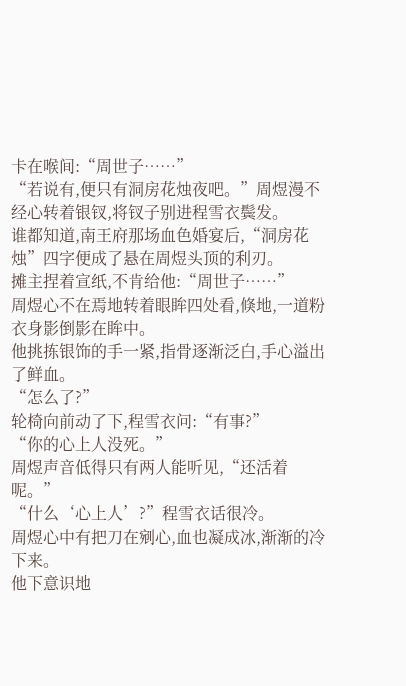卡在喉间:“周世子……”
“若说有,便只有洞房花烛夜吧。”周煜漫不经心转着银钗,将钗子别进程雪衣鬓发。
谁都知道,南王府那场血色婚宴后,“洞房花烛”四字便成了悬在周煜头顶的利刃。
摊主捏着宣纸,不肯给他:“周世子……”
周煜心不在焉地转着眼眸四处看,倏地,一道粉衣身影倒影在眸中。
他挑拣银饰的手一紧,指骨逐渐泛白,手心溢出了鲜血。
“怎么了?”
轮椅向前动了下,程雪衣问:“有事?”
“你的心上人没死。”
周煜声音低得只有两人能听见,“还活着呢。”
“什么‘心上人’?”程雪衣话很冷。
周煜心中有把刀在剜心,血也凝成冰,渐渐的冷下来。
他下意识地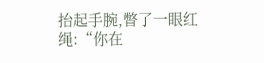抬起手腕,瞥了一眼红绳:“你在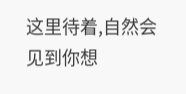这里待着,自然会见到你想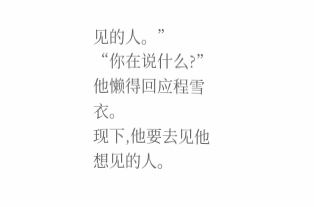见的人。”
“你在说什么?”
他懒得回应程雪衣。
现下,他要去见他想见的人。